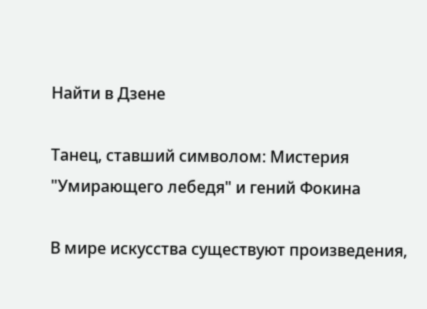Найти в Дзене

Танец, ставший символом: Мистерия "Умирающего лебедя" и гений Фокина

В мире искусства существуют произведения,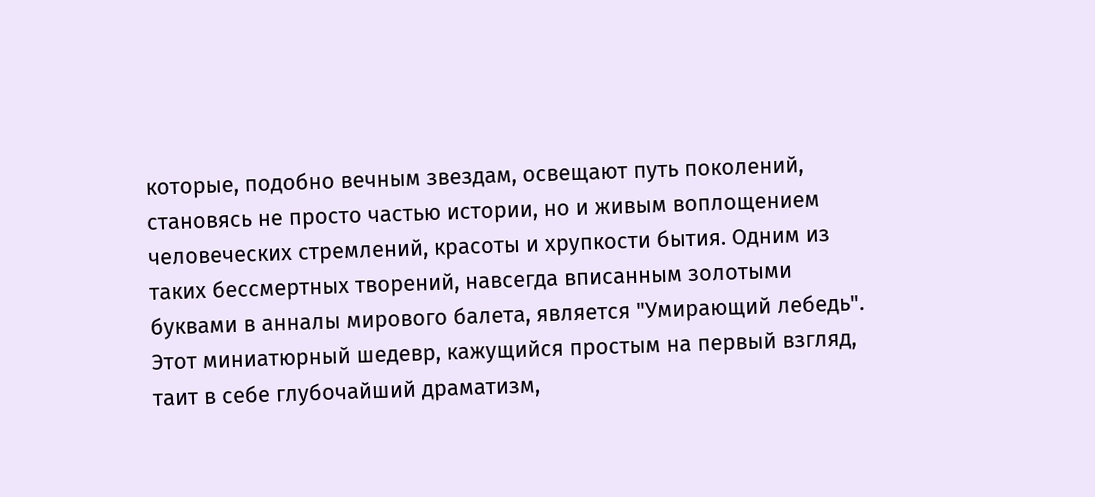которые, подобно вечным звездам, освещают путь поколений, становясь не просто частью истории, но и живым воплощением человеческих стремлений, красоты и хрупкости бытия. Одним из таких бессмертных творений, навсегда вписанным золотыми буквами в анналы мирового балета, является "Умирающий лебедь". Этот миниатюрный шедевр, кажущийся простым на первый взгляд, таит в себе глубочайший драматизм,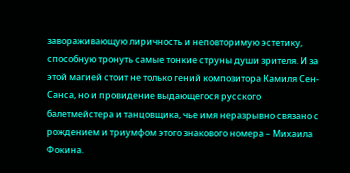завораживающую лиричность и неповторимую эстетику, способную тронуть самые тонкие струны души зрителя. И за этой магией стоит не только гений композитора Камиля Сен-Санса, но и провидение выдающегося русского балетмейстера и танцовщика, чье имя неразрывно связано с рождением и триумфом этого знакового номера – Михаила Фокина.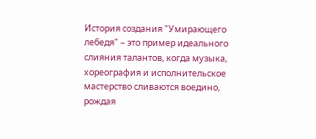История создания "Умирающего лебедя" – это пример идеального слияния талантов, когда музыка, хореография и исполнительское мастерство сливаются воедино, рождая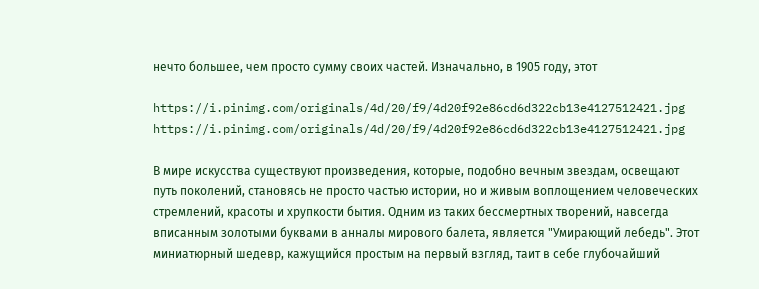нечто большее, чем просто сумму своих частей. Изначально, в 1905 году, этот

https://i.pinimg.com/originals/4d/20/f9/4d20f92e86cd6d322cb13e4127512421.jpg
https://i.pinimg.com/originals/4d/20/f9/4d20f92e86cd6d322cb13e4127512421.jpg

В мире искусства существуют произведения, которые, подобно вечным звездам, освещают путь поколений, становясь не просто частью истории, но и живым воплощением человеческих стремлений, красоты и хрупкости бытия. Одним из таких бессмертных творений, навсегда вписанным золотыми буквами в анналы мирового балета, является "Умирающий лебедь". Этот миниатюрный шедевр, кажущийся простым на первый взгляд, таит в себе глубочайший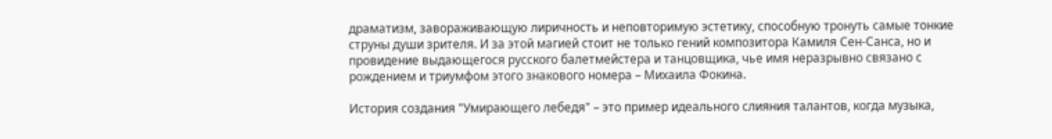драматизм, завораживающую лиричность и неповторимую эстетику, способную тронуть самые тонкие струны души зрителя. И за этой магией стоит не только гений композитора Камиля Сен-Санса, но и провидение выдающегося русского балетмейстера и танцовщика, чье имя неразрывно связано с рождением и триумфом этого знакового номера – Михаила Фокина.

История создания "Умирающего лебедя" – это пример идеального слияния талантов, когда музыка,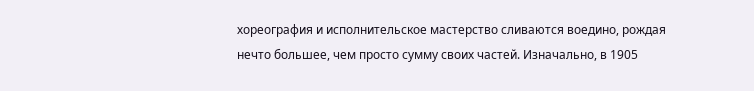хореография и исполнительское мастерство сливаются воедино, рождая нечто большее, чем просто сумму своих частей. Изначально, в 1905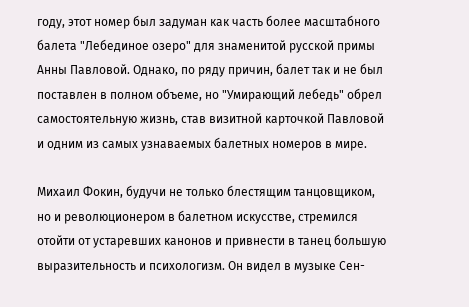году, этот номер был задуман как часть более масштабного балета "Лебединое озеро" для знаменитой русской примы Анны Павловой. Однако, по ряду причин, балет так и не был поставлен в полном объеме, но "Умирающий лебедь" обрел самостоятельную жизнь, став визитной карточкой Павловой и одним из самых узнаваемых балетных номеров в мире.

Михаил Фокин, будучи не только блестящим танцовщиком, но и революционером в балетном искусстве, стремился отойти от устаревших канонов и привнести в танец большую выразительность и психологизм. Он видел в музыке Сен-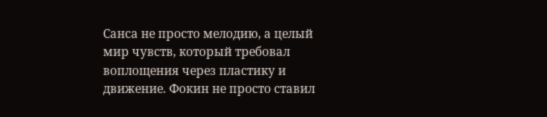Санса не просто мелодию, а целый мир чувств, который требовал воплощения через пластику и движение. Фокин не просто ставил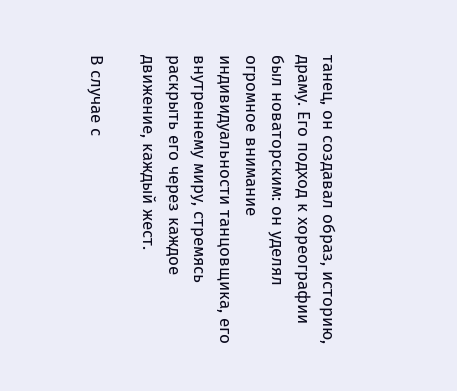танец, он создавал образ, историю, драму. Его подход к хореографии был новаторским: он уделял огромное внимание индивидуальности танцовщика, его внутреннему миру, стремясь раскрыть его через каждое движение, каждый жест.

В случае с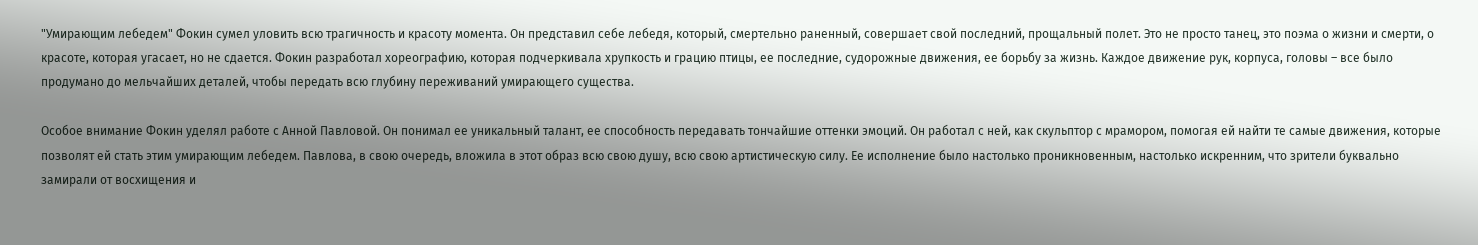"Умирающим лебедем" Фокин сумел уловить всю трагичность и красоту момента. Он представил себе лебедя, который, смертельно раненный, совершает свой последний, прощальный полет. Это не просто танец, это поэма о жизни и смерти, о красоте, которая угасает, но не сдается. Фокин разработал хореографию, которая подчеркивала хрупкость и грацию птицы, ее последние, судорожные движения, ее борьбу за жизнь. Каждое движение рук, корпуса, головы – все было продумано до мельчайших деталей, чтобы передать всю глубину переживаний умирающего существа.

Особое внимание Фокин уделял работе с Анной Павловой. Он понимал ее уникальный талант, ее способность передавать тончайшие оттенки эмоций. Он работал с ней, как скульптор с мрамором, помогая ей найти те самые движения, которые позволят ей стать этим умирающим лебедем. Павлова, в свою очередь, вложила в этот образ всю свою душу, всю свою артистическую силу. Ее исполнение было настолько проникновенным, настолько искренним, что зрители буквально замирали от восхищения и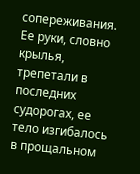сопереживания. Ее руки, словно крылья, трепетали в последних судорогах, ее тело изгибалось в прощальном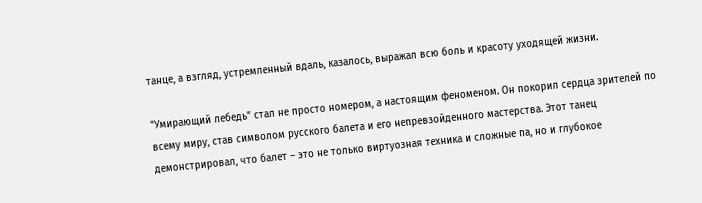танце, а взгляд, устремленный вдаль, казалось, выражал всю боль и красоту уходящей жизни.

"Умирающий лебедь" стал не просто номером, а настоящим феноменом. Он покорил сердца зрителей по всему миру, став символом русского балета и его непревзойденного мастерства. Этот танец демонстрировал, что балет – это не только виртуозная техника и сложные па, но и глубокое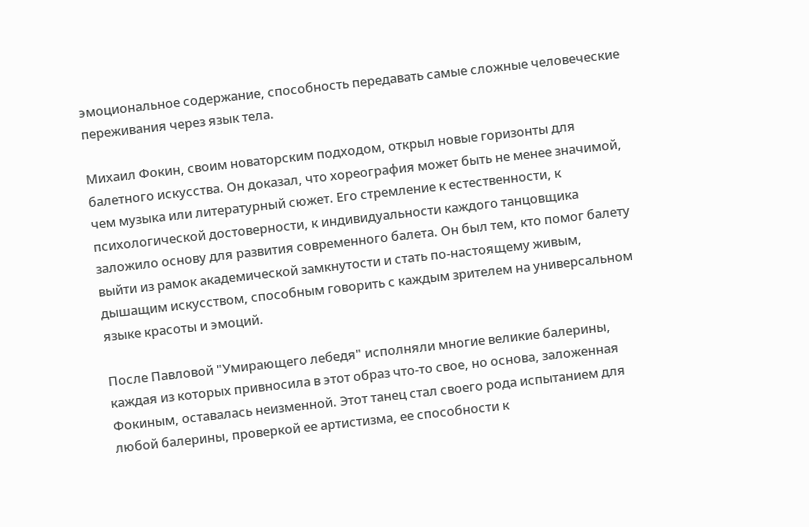эмоциональное содержание, способность передавать самые сложные человеческие переживания через язык тела.

Михаил Фокин, своим новаторским подходом, открыл новые горизонты для балетного искусства. Он доказал, что хореография может быть не менее значимой, чем музыка или литературный сюжет. Его стремление к естественности, к психологической достоверности, к индивидуальности каждого танцовщика заложило основу для развития современного балета. Он был тем, кто помог балету выйти из рамок академической замкнутости и стать по-настоящему живым, дышащим искусством, способным говорить с каждым зрителем на универсальном языке красоты и эмоций.

После Павловой "Умирающего лебедя" исполняли многие великие балерины, каждая из которых привносила в этот образ что-то свое, но основа, заложенная Фокиным, оставалась неизменной. Этот танец стал своего рода испытанием для любой балерины, проверкой ее артистизма, ее способности к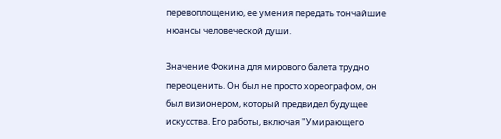перевоплощению, ее умения передать тончайшие нюансы человеческой души.

Значение Фокина для мирового балета трудно переоценить. Он был не просто хореографом, он был визионером, который предвидел будущее искусства. Его работы, включая "Умирающего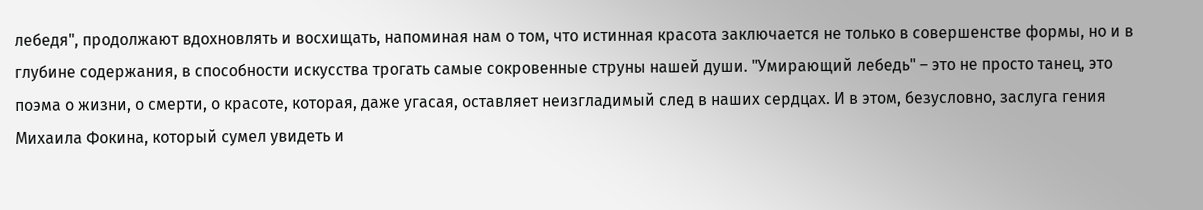лебедя", продолжают вдохновлять и восхищать, напоминая нам о том, что истинная красота заключается не только в совершенстве формы, но и в глубине содержания, в способности искусства трогать самые сокровенные струны нашей души. "Умирающий лебедь" – это не просто танец, это поэма о жизни, о смерти, о красоте, которая, даже угасая, оставляет неизгладимый след в наших сердцах. И в этом, безусловно, заслуга гения Михаила Фокина, который сумел увидеть и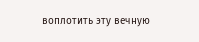воплотить эту вечную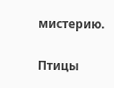мистерию.

Птицы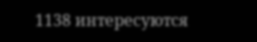1138 интересуются